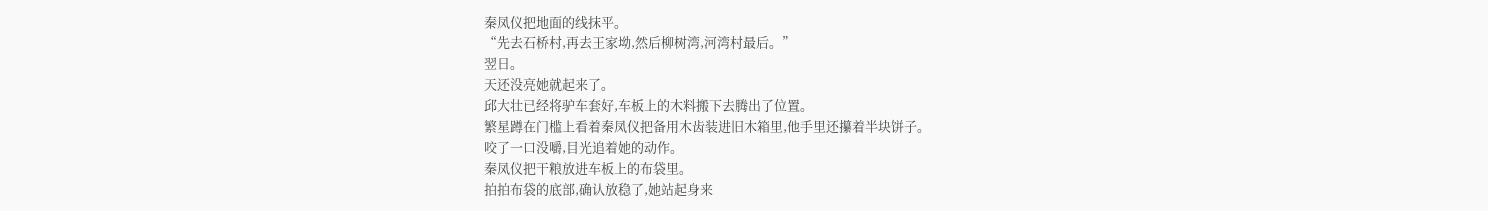秦凤仪把地面的线抹平。
“先去石桥村,再去王家坳,然后柳树湾,河湾村最后。”
翌日。
天还没亮她就起来了。
邱大壮已经将驴车套好,车板上的木料搬下去腾出了位置。
繁星蹲在门槛上看着秦凤仪把备用木齿装进旧木箱里,他手里还攥着半块饼子。
咬了一口没嚼,目光追着她的动作。
秦凤仪把干粮放进车板上的布袋里。
拍拍布袋的底部,确认放稳了,她站起身来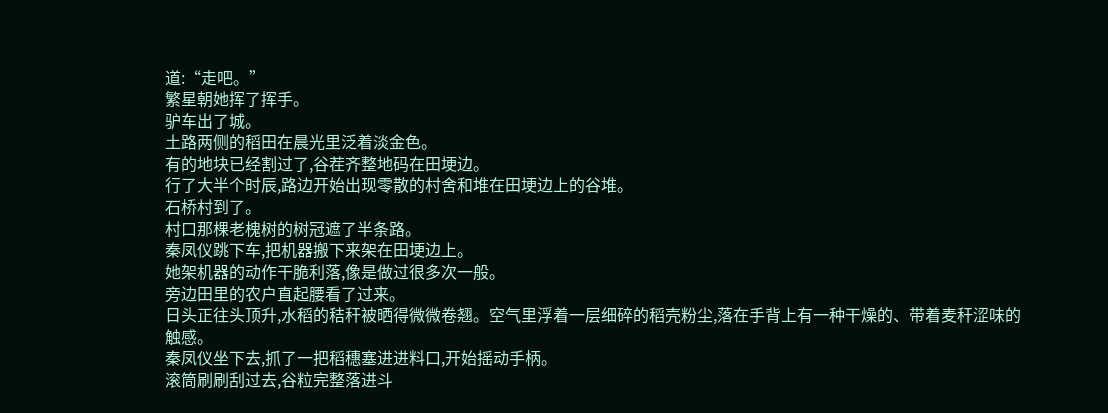道:“走吧。”
繁星朝她挥了挥手。
驴车出了城。
土路两侧的稻田在晨光里泛着淡金色。
有的地块已经割过了,谷茬齐整地码在田埂边。
行了大半个时辰,路边开始出现零散的村舍和堆在田埂边上的谷堆。
石桥村到了。
村口那棵老槐树的树冠遮了半条路。
秦凤仪跳下车,把机器搬下来架在田埂边上。
她架机器的动作干脆利落,像是做过很多次一般。
旁边田里的农户直起腰看了过来。
日头正往头顶升,水稻的秸秆被晒得微微卷翘。空气里浮着一层细碎的稻壳粉尘,落在手背上有一种干燥的、带着麦秆涩味的触感。
秦凤仪坐下去,抓了一把稻穗塞进进料口,开始摇动手柄。
滚筒刷刷刮过去,谷粒完整落进斗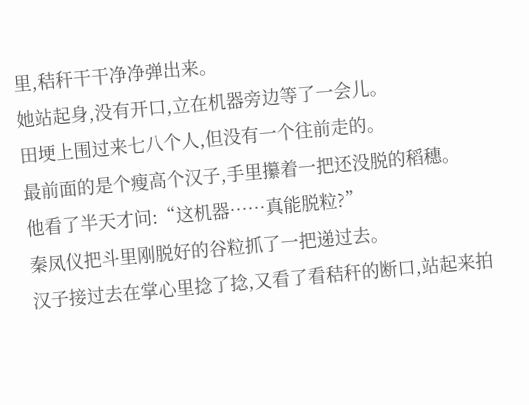里,秸秆干干净净弹出来。
她站起身,没有开口,立在机器旁边等了一会儿。
田埂上围过来七八个人,但没有一个往前走的。
最前面的是个瘦高个汉子,手里攥着一把还没脱的稻穗。
他看了半天才问:“这机器……真能脱粒?”
秦凤仪把斗里刚脱好的谷粒抓了一把递过去。
汉子接过去在掌心里捻了捻,又看了看秸秆的断口,站起来拍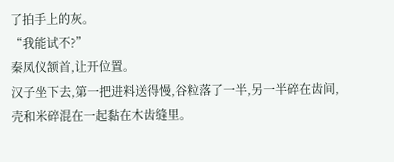了拍手上的灰。
“我能试不?”
秦凤仪颔首,让开位置。
汉子坐下去,第一把进料送得慢,谷粒落了一半,另一半碎在齿间,壳和米碎混在一起黏在木齿缝里。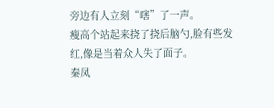旁边有人立刻“嗐”了一声。
瘦高个站起来挠了挠后脑勺,脸有些发红,像是当着众人失了面子。
秦凤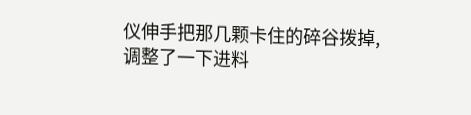仪伸手把那几颗卡住的碎谷拨掉,调整了一下进料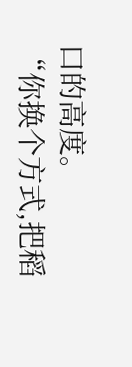口的高度。
“你换个方式,把稻